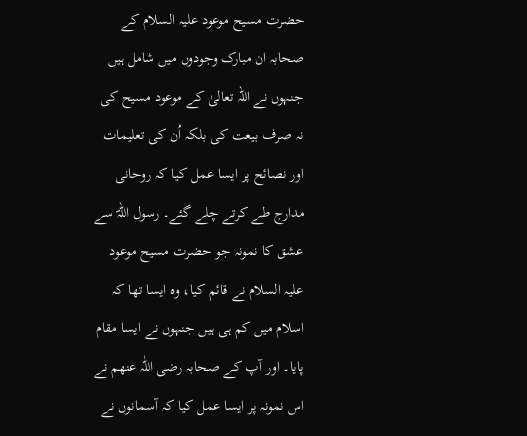حضرت مسیح موعود علیہ السلام کے صحابہ ان مبارک وجودوں میں شامل ہیں جنہوں نے اللہ تعالیٰ کے موعود مسیح کی نہ صرف بیعت کی بلکہ اُن کی تعلیمات اور نصائح پر ایسا عمل کیا کہ روحانی مدارج طے کرتے چلے گئے۔ رسول اللہؐ سے عشق کا نمونہ جو حضرت مسیح موعود علیہ السلام نے قائم کیا، وہ ایسا تھا کہ اسلام میں کم ہی ہیں جنہوں نے ایسا مقام پایا۔ اور آپ کے صحابہ رضی اللّٰہ عنھم نے اس نمونہ پر ایسا عمل کیا کہ آسمانوں نے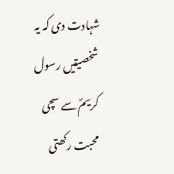شہادت دی کہ یہ شخصیتیں رسول کریمؐ سے سچی محبت رکھتی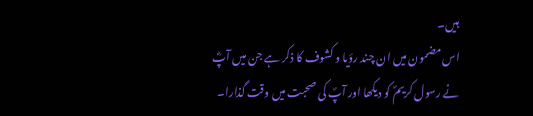ہیں۔
اس مضمون میں ان چند رؤیا و کشوف کا ذکر ہے جن میں آپؓ نے رسول کریمؐ کو دیکھا اور آپؐ کی صحبت میں وقت گذارا۔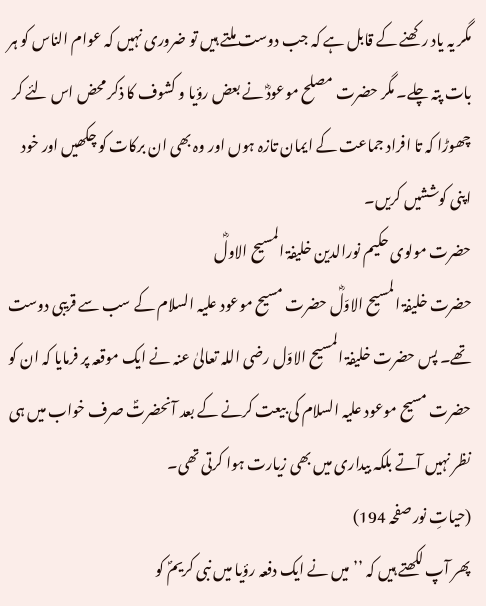مگر یہ یاد رکھنے کے قابل ہے کہ جب دوست ملتے ہیں تو ضروری نہیں کہ عوام الناس کو ہر بات پتہ چلے۔ مگر حضرت مصلح موعودؓ نے بعض رؤیا و کشوف کا ذکر محض اس لئے کر چھوڑا کہ تا افراد جماعت کے ایمان تازہ ہوں اور وہ بھی ان برکات کو چکھیں اور خود اپنی کوششیں کریں۔
حضرت مولوی حکیم نورالدین خلیفۃ المسیح الاولؓ
حضرت خلیفۃ المسیح الاوّلؓ حضرت مسیح موعود علیہ السلام کے سب سے قریبی دوست تھے۔ پس حضرت خلیفۃ المسیح الاوّل رضی اللہ تعالیٰ عنہ نے ایک موقعہ پر فرمایا کہ ان کو حضرت مسیح موعود علیہ السلام کی بیعت کرنے کے بعد آنحضرتؐ صرف خواب میں ہی نظر نہیں آتے بلکہ بیداری میں بھی زیارت ہوا کرتی تھی۔
(حیاتِ نور صفحہ 194)
پھر آپ لکھتے ہیں کہ ’’میں نے ایک دفعہ رؤیا میں نبی کریمؐ کو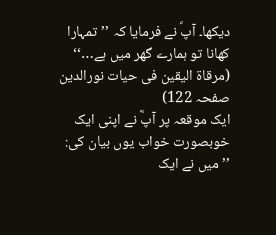دیکھا۔ آپؐ نے فرمایا کہ ’’تمہارا کھانا تو ہمارے گھر میں ہے…‘‘
(مرقاۃ الیقین فی حیات نورالدین صفحہ 122)
ایک موقعہ پر آپؓ نے اپنی ایک خوبصورت خواب یوں بیان کی:
’’میں نے ایک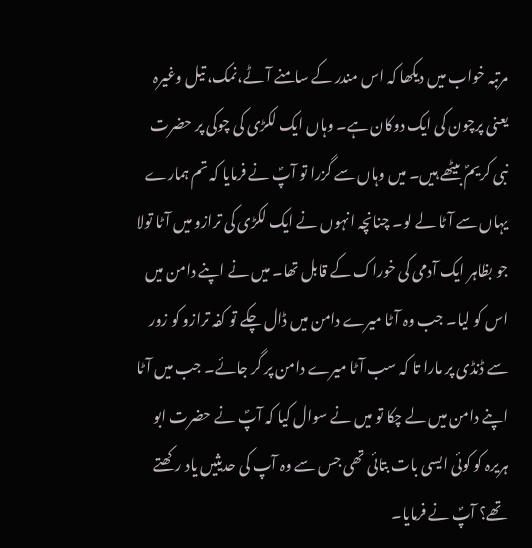مرتبہ خواب میں دیکھا کہ اس مندر کے سامنے آٹے،نمک، تیل وغیرہ یعنی پرچون کی ایک دوکان ہے۔ وہاں ایک لکڑی کی چوکی پر حضرت نبی کریمؐ بیٹھے ہیں۔ میں وہاں سے گزرا تو آپؐ نے فرمایا کہ تم ہمارے یہاں سے آٹا لے لو۔ چنانچہ انہوں نے ایک لکڑی کی ترازو میں آٹا تولا جو بظاہر ایک آدمی کی خوراک کے قابل تھا۔ میں نے اپنے دامن میں اس کو لیا۔ جب وہ آٹا میرے دامن میں ڈال چکے تو کفہ ترازو کو زور سے ڈنڈی پر مارا تا کہ سب آٹا میرے دامن پر گر جائے۔ جب میں آٹا اپنے دامن میں لے چکا تو میں نے سوال کیا کہ آپؐ نے حضرت ابو ہریرہ کو کوئی ایسی بات بتائی تھی جس سے وہ آپ کی حدیثیں یاد رکھتے تھے؟ آپؐ نے فرمایا۔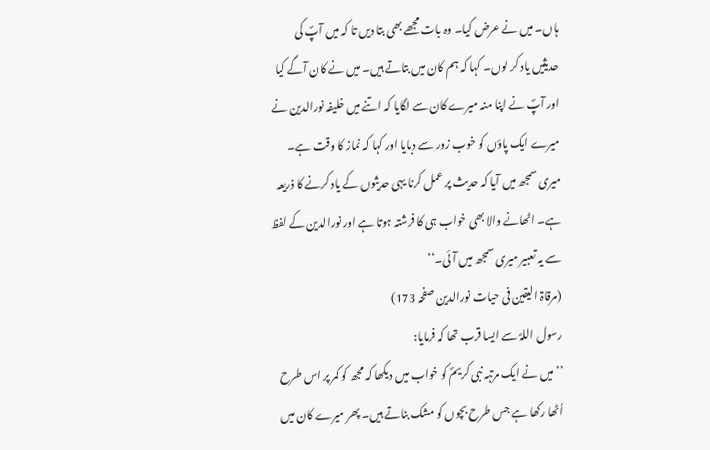ہاں۔ میں نے عرض کیا۔ وہ بات مجھے بھی بتا دیں تا کہ میں آپؐ کی حدیثیں یاد کر لوں۔ کہا کہ ہم کان میں بتاتے ہیں۔ میں نے کان آگے کیا اور آپؐ نے اپنا منہ میرے کان سے لگایا کہ اتنے میں خلیفہ نورالدین نے میرے ایک پاؤں کو خوب زور سے دبایا اور کہا کہ نماز کا وقت ہے۔ میری سمجھ میں آیا کہ حدیث پر عمل کرنا یہی حدیثوں کے یاد کرنے کا ذریعہ ہے۔ اٹھانے والا بھی خواب ہی کا فرشتہ ہوتا ہے اور نورالدین کے لفظ سے یہ تعبیر میری سمجھ میں آئی۔‘‘
(مرقاۃ الیقین فی حیات نورالدین صفحہ 173)
رسول اللہؐ سے ایسا قرب تھا کہ فرمایا:
’’ میں نے ایک مرتبہ نبی کریمؐ کو خواب میں دیکھا کہ مجھ کو کمر پر اس طرح اُٹھا رکھا ہے جس طرح بچوں کو مشک بناتے ہیں۔ پھر میرے کان میں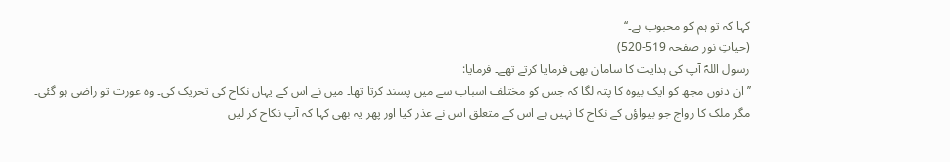کہا کہ تو ہم کو محبوب ہے۔‘‘
(حیاتِ نور صفحہ 519-520)
رسول اللہؐ آپ کی ہدایت کا سامان بھی فرمایا کرتے تھے۔ فرمایا:
’’ ان دنوں مجھ کو ایک بیوہ کا پتہ لگا کہ جس کو مختلف اسباب سے میں پسند کرتا تھا۔ میں نے اس کے یہاں نکاح کی تحریک کی۔ وہ عورت تو راضی ہو گئی۔ مگر ملک کا رواج جو بیواؤں کے نکاح کا نہیں ہے اس کے متعلق اس نے عذر کیا اور پھر یہ بھی کہا کہ آپ نکاح کر لیں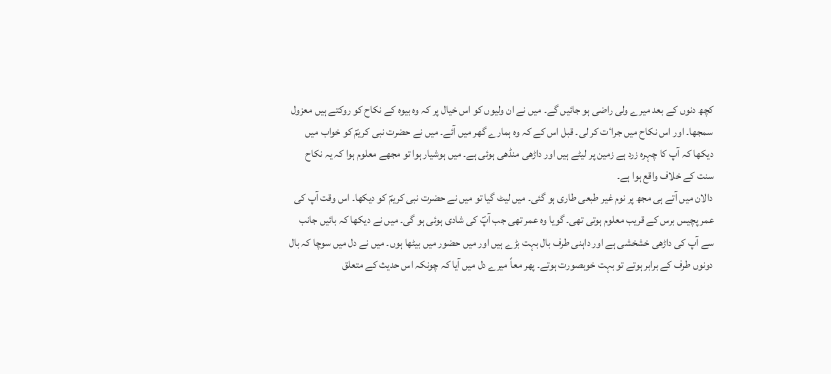کچھ دنوں کے بعد میرے ولی راضی ہو جائیں گے۔ میں نے ان ولیوں کو اس خیال پر کہ وہ بیوہ کے نکاح کو روکتے ہیں معزول سمجھا۔ اور اس نکاح میں جراٴت کر لی۔ قبل اس کے کہ وہ ہمارے گھر میں آئے۔ میں نے حضرت نبی کریمؐ کو خواب میں دیکھا کہ آپ کا چہرہ زرد ہے زمین پر لیٹے ہیں اور داڑھی منڈھی ہوئی ہے۔ میں ہوشیار ہوا تو مجھے معلوم ہوا کہ یہ نکاح سنت کے خلاف واقع ہوا ہے۔
دالان میں آتے ہی مجھ پر نوم غیر طبعی طاری ہو گئی۔ میں لیٹ گیا تو میں نے حضرت نبی کریمؐ کو دیکھا۔ اس وقت آپ کی عمر پچیس برس کے قریب معلوم ہوتی تھی۔ گویا وہ عمر تھی جب آپؐ کی شادی ہوئی ہو گی۔ میں نے دیکھا کہ بائیں جانب سے آپ کی داڑھی خشخشی ہے اور داہنی طرف بال بہت بڑے ہیں اور میں حضور میں بیٹھا ہوں۔ میں نے دل میں سوچا کہ بال دونوں طرف کے برابر ہوتے تو بہت خوبصورت ہوتے۔ پھر معاً میرے دل میں آیا کہ چونکہ اس حدیث کے متعلق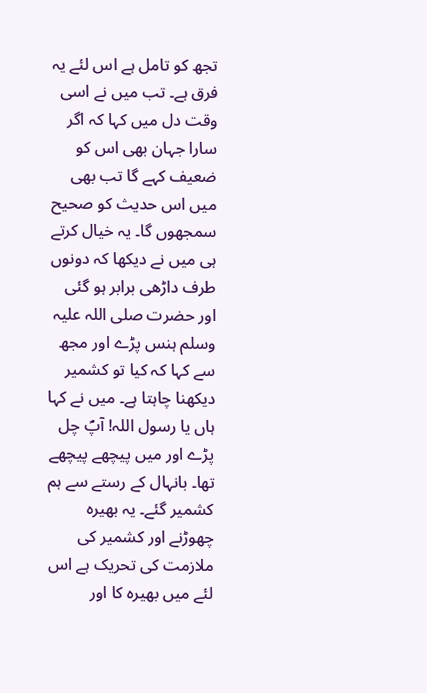تجھ کو تامل ہے اس لئے یہ فرق ہے۔ تب میں نے اسی وقت دل میں کہا کہ اگر سارا جہان بھی اس کو ضعیف کہے گا تب بھی میں اس حدیث کو صحیح سمجھوں گا۔ یہ خیال کرتے ہی میں نے دیکھا کہ دونوں طرف داڑھی برابر ہو گئی اور حضرت صلی اللہ علیہ وسلم ہنس پڑے اور مجھ سے کہا کہ کیا تو کشمیر دیکھنا چاہتا ہے۔ میں نے کہا ہاں یا رسول اللہ! آپؐ چل پڑے اور میں پیچھے پیچھے تھا۔ بانہال کے رستے سے ہم کشمیر گئے۔ یہ بھیرہ چھوڑنے اور کشمیر کی ملازمت کی تحریک ہے اس لئے میں بھیرہ کا اور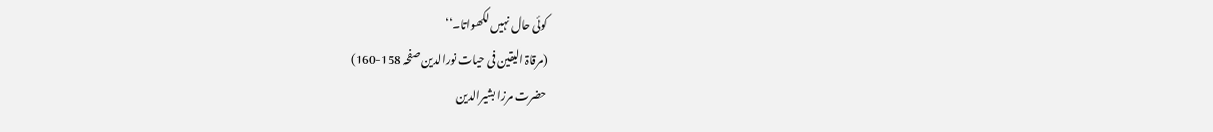کوئی حال نہیں لکھواتا۔‘‘
(مرقاۃ الیقین فی حیات نورالدین صفحہ 158-160)
حضرت مرزا بشیرالدین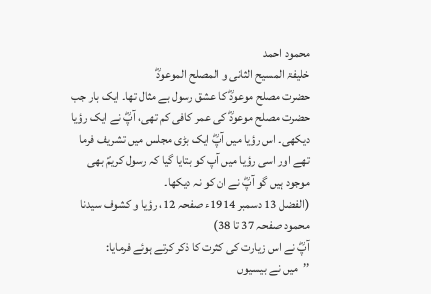محمود احمد
خلیفۃ المسیح الثانی و المصلح الموعودؓ
حضرت مصلح موعودؓ کا عشق رسول بے مثال تھا۔ ایک بار جب حضرت مصلح موعودؓ کی عمر کافی کم تھی، آپؓ نے ایک رؤیا دیکھی۔ اس رؤیا میں آپؓ ایک بڑی مجلس میں تشریف فرما تھے اور اسی رؤیا میں آپ کو بتایا گیا کہ رسول کریمؐ بھی موجود ہیں گو آپؓ نے ان کو نہ دیکھا۔
(الفضل 13 دسمبر 1914ء صفحہ 12، رؤیا و کشوف سیدنا محمود صفحہ 37 تا 38)
آپؓ نے اس زیارت کی کثرت کا ذکر کرتے ہوئے فرمایا:
’’میں نے بیسیوں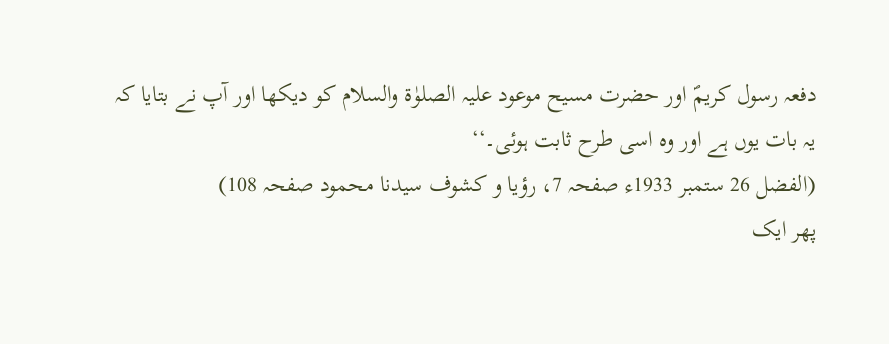دفعہ رسول کریمؐ اور حضرت مسیح موعود علیہ الصلوٰۃ والسلام کو دیکھا اور آپ نے بتایا کہ یہ بات یوں ہے اور وہ اسی طرح ثابت ہوئی۔‘‘
(الفضل 26 ستمبر 1933ء صفحہ 7، رؤیا و کشوف سیدنا محمود صفحہ 108)
پھر ایک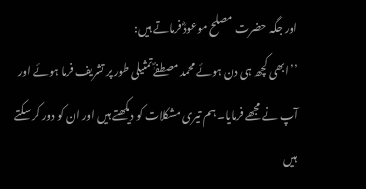اور جگہ حضرت مصلح موعودؓ فرماتے ہیں:
’’ابھی کچھ ہی دن ہوئے محمد مصطفےٰؐ تمثیلی طور پر تشریف فرما ہوئے اور آپ نے مجھے فرمایا۔ ہم تیری مشکلات کو دیکھتے ہیں اور ان کو دور کر سکتے ہیں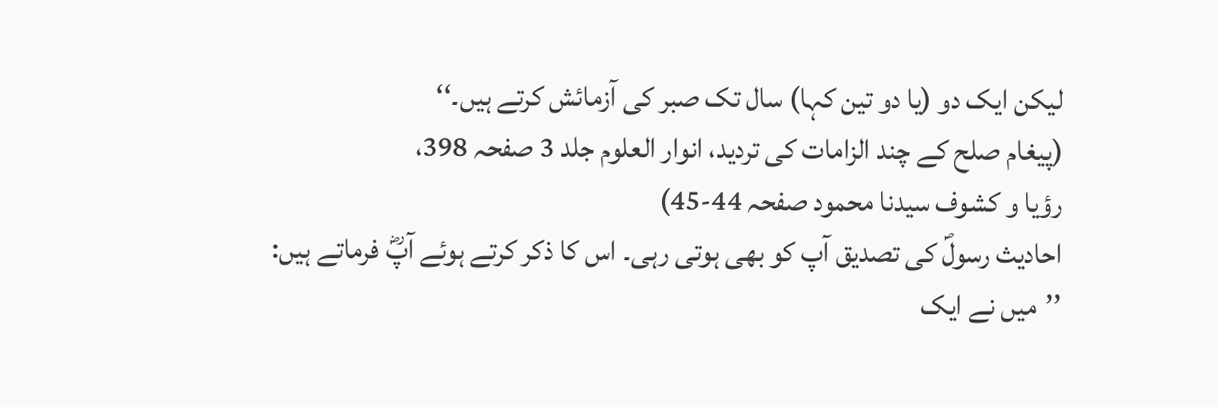لیکن ایک دو (یا دو تین کہا) سال تک صبر کی آزمائش کرتے ہیں۔‘‘
(پیغام صلح کے چند الزامات کی تردید، انوار العلوم جلد 3 صفحہ 398،
رؤیا و کشوف سیدنا محمود صفحہ 44-45)
احادیث رسولؐ کی تصدیق آپ کو بھی ہوتی رہی۔ اس کا ذکر کرتے ہوئے آپؓ فرماتے ہیں:
’’میں نے ایک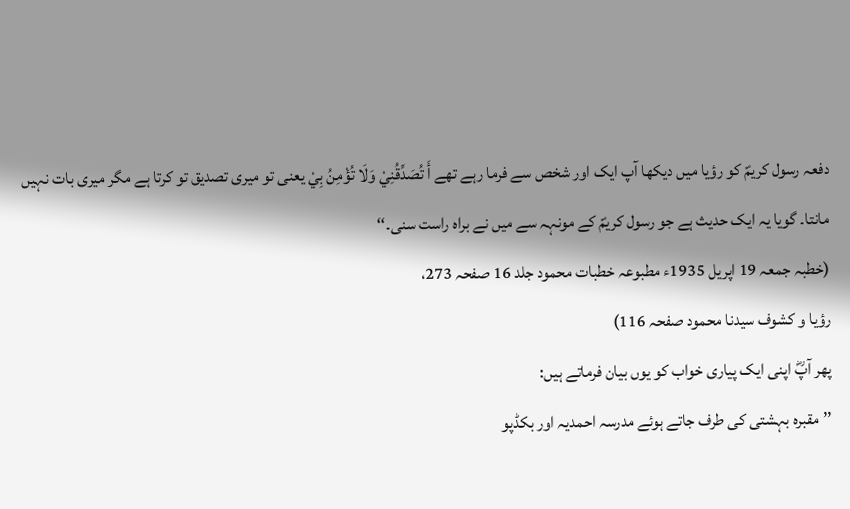دفعہ رسول کریمؐ کو رؤیا میں دیکھا آپ ایک اور شخص سے فرما رہے تھے أَ تُصَدِّقُنِيْ وَلَا تُؤْمِنُ بِيْ یعنی تو میری تصدیق تو کرتا ہے مگر میری بات نہیں مانتا۔ گویا یہ ایک حدیث ہے جو رسول کریمؐ کے مونہہ سے میں نے براہ راست سنی۔‘‘
(خطبہ جمعہ 19 اپریل 1935ء مطبوعہ خطبات محمود جلد 16 صفحہ 273،
رؤیا و کشوف سیدنا محمود صفحہ 116)
پھر آپؓ اپنی ایک پیاری خواب کو یوں بیان فرماتے ہیں:
’’مقبرہ بہشتی کی طرف جاتے ہوئے مدرسہ احمدیہ اور بکڈپو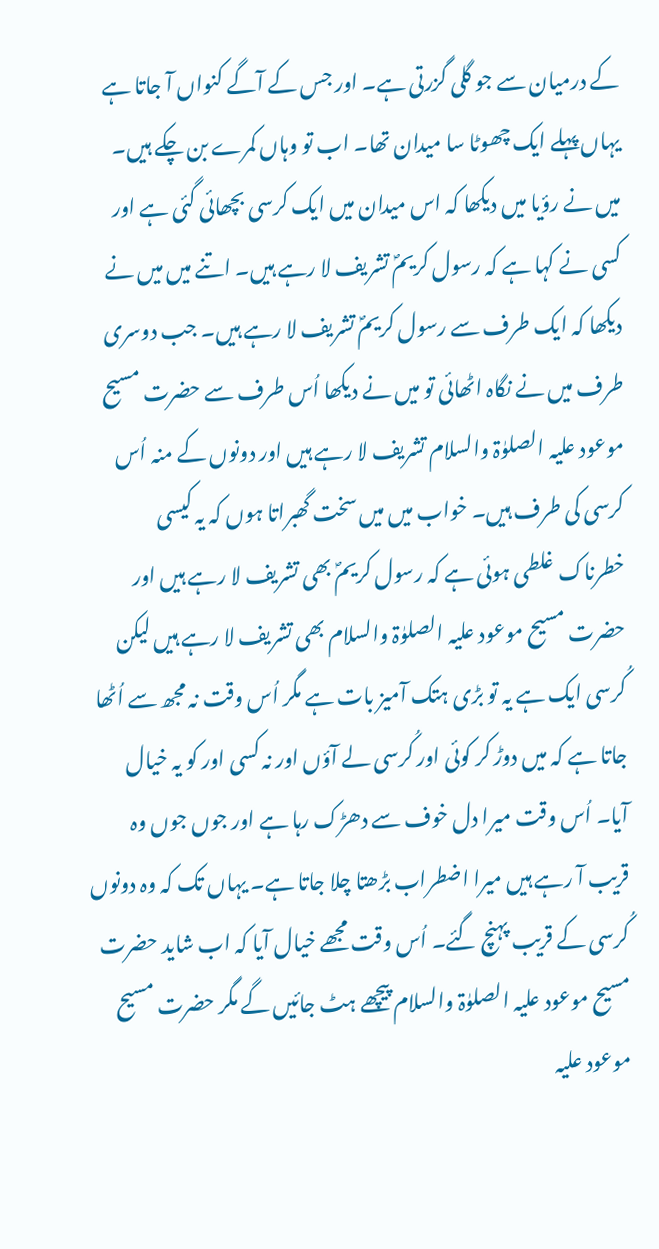کے درمیان سے جو گلی گزرتی ہے۔ اور جس کے آگے کنواں آ جاتا ہے یہاں پہلے ایک چھوٹا سا میدان تھا۔ اب تو وہاں کمرے بن چکے ہیں۔ میں نے رؤیا میں دیکھا کہ اس میدان میں ایک کرسی بچھائی گئی ہے اور کسی نے کہا ہے کہ رسول کریمؐ تشریف لا رہے ہیں۔ اتنے میں میں نے دیکھا کہ ایک طرف سے رسول کریمؐ تشریف لا رہے ہیں۔ جب دوسری طرف میں نے نگاہ اٹھائی تو میں نے دیکھا اُس طرف سے حضرت مسیح موعود علیہ الصلوٰۃ والسلام تشریف لا رہے ہیں اور دونوں کے منہ اُس کرسی کی طرف ہیں۔ خواب میں میں سخت گھبراتا ہوں کہ یہ کیسی خطرناک غلطی ہوئی ہے کہ رسول کریمؐ بھی تشریف لا رہے ہیں اور حضرت مسیح موعود علیہ الصلوٰۃ والسلام بھی تشریف لا رہے ہیں لیکن کُرسی ایک ہے یہ تو بڑی ہتک آمیز بات ہے مگر اُس وقت نہ مجھ سے اُٹھا جاتا ہے کہ میں دوڑ کر کوئی اور کُرسی لے آؤں اور نہ کسی اور کو یہ خیال آیا۔ اُس وقت میرا دل خوف سے دھڑک رہا ہے اور جوں جوں وہ قریب آ رہے ہیں میرا اضطراب بڑھتا چلا جاتا ہے۔ یہاں تک کہ وہ دونوں کُرسی کے قریب پہنچ گئے۔ اُس وقت مجھے خیال آیا کہ اب شاید حضرت مسیح موعود علیہ الصلوٰۃ والسلام پیچھے ہٹ جائیں گے مگر حضرت مسیح موعود علیہ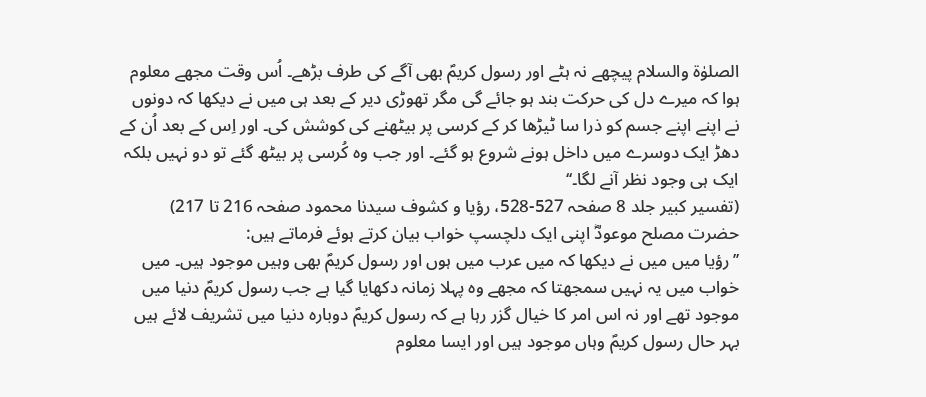الصلوٰۃ والسلام پیچھے نہ ہٹے اور رسول کریمؐ بھی آگے کی طرف بڑھے۔ اُس وقت مجھے معلوم ہوا کہ میرے دل کی حرکت بند ہو جائے گی مگر تھوڑی دیر کے بعد ہی میں نے دیکھا کہ دونوں نے اپنے اپنے جسم کو ذرا سا ٹیڑھا کر کے کرسی پر بیٹھنے کی کوشش کی۔ اور اِس کے بعد اُن کے دھڑ ایک دوسرے میں داخل ہونے شروع ہو گئے۔ اور جب وہ کُرسی پر بیٹھ گئے تو دو نہیں بلکہ ایک ہی وجود نظر آنے لگا۔‘‘
(تفسیر کبیر جلد 8 صفحہ 527-528، رؤیا و کشوف سیدنا محمود صفحہ 216 تا 217)
حضرت مصلح موعودؓ اپنی ایک دلچسپ خواب بیان کرتے ہوئے فرماتے ہیں:
’’رؤیا میں میں نے دیکھا کہ میں عرب میں ہوں اور رسول کریمؐ بھی وہیں موجود ہیں۔ میں خواب میں یہ نہیں سمجھتا کہ مجھے وہ پہلا زمانہ دکھایا گیا ہے جب رسول کریمؐ دنیا میں موجود تھے اور نہ اس امر کا خیال گزر رہا ہے کہ رسول کریمؐ دوبارہ دنیا میں تشریف لائے ہیں بہر حال رسول کریمؐ وہاں موجود ہیں اور ایسا معلوم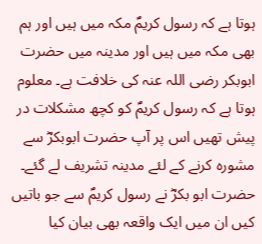ہوتا ہے کہ رسول کریمؐ مکہ میں ہیں اور ہم بھی مکہ میں ہیں اور مدینہ میں حضرت ابوبکر رضی اللہ عنہ کی خلافت ہے۔ معلوم ہوتا ہے کہ رسول کریمؐ کو کچھ مشکلات در پیش تھیں اس پر آپ حضرت ابوبکرؓ سے مشورہ کرنے کے لئے مدینہ تشریف لے گئے۔ حضرت ابو بکرؓ نے رسول کریمؐ سے جو باتیں کیں ان میں ایک واقعہ بھی بیان کیا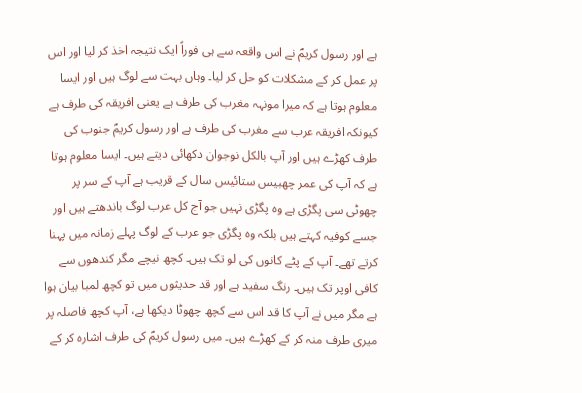ہے اور رسول کریمؐ نے اس واقعہ سے ہی فوراً ایک نتیجہ اخذ کر لیا اور اس پر عمل کر کے مشکلات کو حل کر لیا۔ وہاں بہت سے لوگ ہیں اور ایسا معلوم ہوتا ہے کہ میرا مونہہ مغرب کی طرف ہے یعنی افریقہ کی طرف ہے کیونکہ افریقہ عرب سے مغرب کی طرف ہے اور رسول کریمؐ جنوب کی طرف کھڑے ہیں اور آپ بالکل نوجوان دکھائی دیتے ہیں۔ ایسا معلوم ہوتا ہے کہ آپ کی عمر چھبیس ستائیس سال کے قریب ہے آپ کے سر پر چھوٹی سی پگڑی ہے وہ پگڑی نہیں جو آج کل عرب لوگ باندھتے ہیں اور جسے کوفیہ کہتے ہیں بلکہ وہ پگڑی جو عرب کے لوگ پہلے زمانہ میں پہنا کرتے تھے۔ آپ کے پٹے کانوں کی لو تک ہیں۔ کچھ نیچے مگر کندھوں سے کافی اوپر تک ہیں۔ رنگ سفید ہے اور قد حدیثوں میں تو کچھ لمبا بیان ہوا ہے مگر میں نے آپ کا قد اس سے کچھ چھوٹا دیکھا ہے، آپ کچھ فاصلہ پر میری طرف منہ کر کے کھڑے ہیں۔ میں رسول کریمؐ کی طرف اشارہ کر کے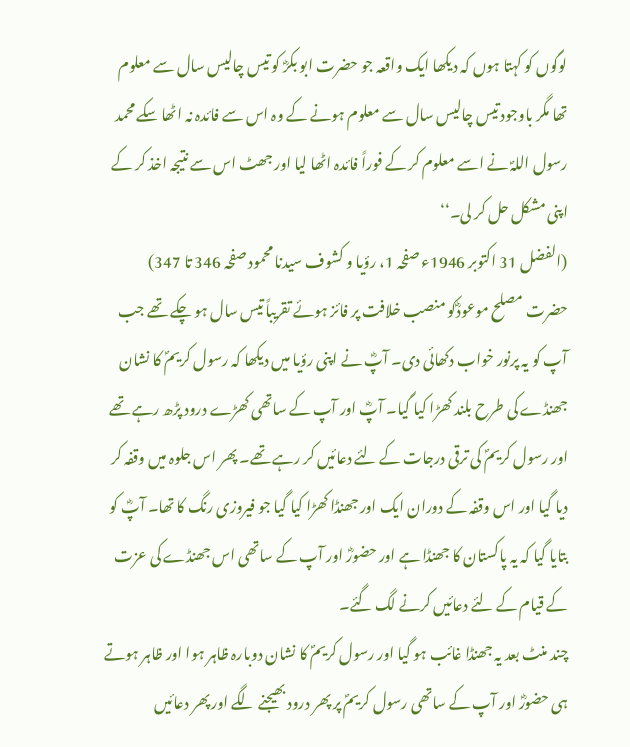لوگوں کو کہتا ہوں کہ دیکھا ایک واقعہ جو حضرت ابو بکرؓ کو تیس چالیس سال سے معلوم تھا مگر باوجود تیس چالیس سال سے معلوم ہونے کے وہ اس سے فائدہ نہ اٹھا سکے محمد رسول اللہؐ نے اسے معلوم کر کے فوراً فائدہ اٹھا لیا اور جھٹ اس سے نتیجہ اخذ کر کے اپنی مشکل حل کر لی۔‘‘
(الفضل 31 اکتوبر 1946ء صفحہ 1، رؤیا و کشوف سیدنا محمود صفحہ 346 تا 347)
حضرت مصلح موعودؓکو منصب خلافت پر فائز ہوئے تقریباً تیس سال ہو چکے تھے جب آپ کو یہ پرنور خواب دکھائی دی۔ آپؓ نے اپنی رؤیا میں دیکھا کہ رسول کریمؐ کا نشان جھنڈے کی طرح بلند کھڑا کیا گیا۔ آپؓ اور آپ کے ساتھی کھڑے درود پڑھ رہے تھے اور رسول کریمؐ کی ترقی درجات کے لئے دعائیں کر رہے تھے۔ پھر اس جلوہ میں وقفہ کر دیا گیا اور اس وقفہ کے دوران ایک اور جھنڈا کھڑا کیا گیا جو فیروزی رنگ کا تھا۔ آپؓ کو بتایا گیا کہ یہ پاکستان کا جھنڈا ہے اور حضورؓ اور آپ کے ساتھی اس جھنڈے کی عزت کے قیام کے لئے دعائیں کرنے لگ گئے۔
چند منٹ بعد یہ جھنڈا غائب ہو گیا اور رسول کریمؐ کا نشان دوبارہ ظاہر ہوا اور ظاہر ہوتے ہی حضورؓ اور آپ کے ساتھی رسول کریمؐ پر پھر درود بھیجنے لگے اور پھر دعائیں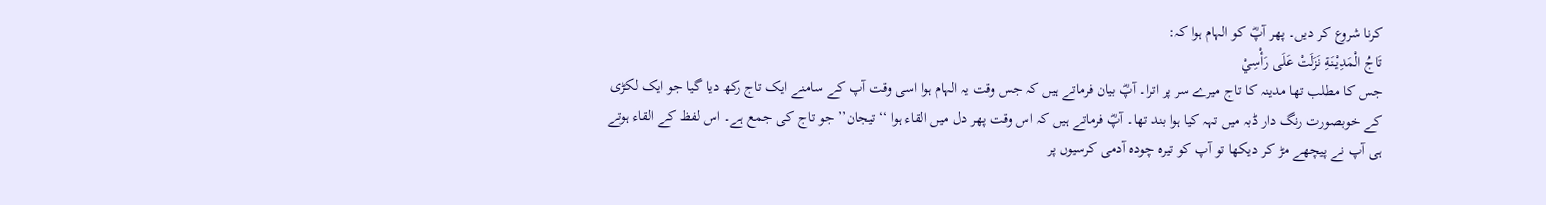کرنا شروع کر دیں۔ پھر آپؓ کو الہام ہوا کہ:
تَاجُ الْمَدِيْنَةِ نَزَلَتْ عَلَى رَأْسِيْ
جس کا مطلب تھا مدینہ کا تاج میرے سر پر اترا۔ آپؓ بیان فرماتے ہیں کہ جس وقت یہ الہام ہوا اسی وقت آپ کے سامنے ایک تاج رکھ دیا گیا جو ایک لکڑی کے خوبصورت رنگ دار ڈبہ میں تہہ کیا ہوا بند تھا۔ آپؓ فرماتے ہیں کہ اس وقت پھر دل میں القاء ہوا ‘‘تيجان’’ جو تاج کی جمع ہے۔ اس لفظ کے القاء ہوتے ہی آپ نے پیچھے مڑ کر دیکھا تو آپ کو تیرہ چودہ آدمی کرسیوں پر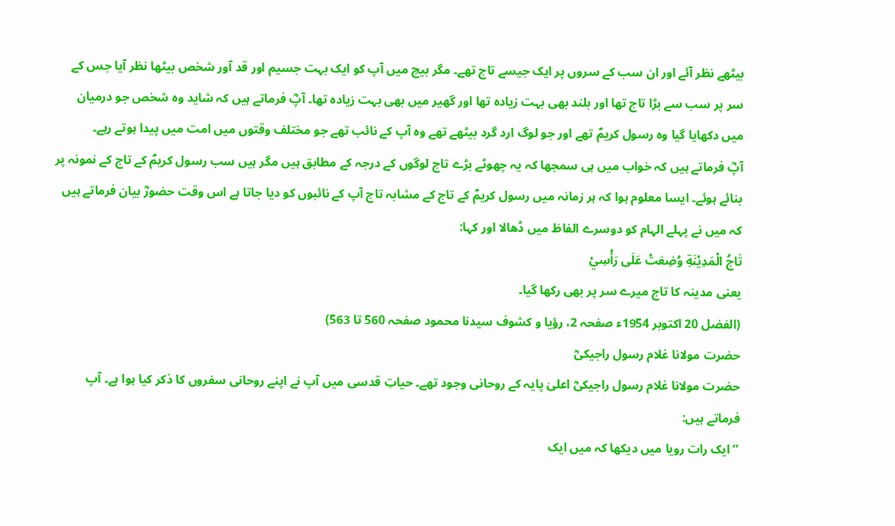بیٹھے نظر آئے اور ان سب کے سروں پر ایک جیسے تاج تھے۔ مگر بیچ میں آپ کو ایک بہت جسیم اور قد آور شخص بیٹھا نظر آیا جس کے سر پر سب سے بڑا تاج تھا اور بلند بھی بہت زیادہ تھا اور گھیر میں بھی بہت زیادہ تھا۔ آپؓ فرماتے ہیں کہ شاید وہ شخص جو درمیان میں دکھایا گیا وہ رسول کریمؐ تھے اور جو لوگ ارد گرد بیٹھے تھے وہ آپ کے نائب تھے جو مختلف وقتوں میں امت میں پیدا ہوتے رہے۔
آپؓ فرماتے ہیں کہ خواب میں ہی سمجھا کہ یہ چھوٹے بڑے تاج لوگوں کے درجہ کے مطابق ہیں مگر ہیں سب رسول کریمؐ کے تاج کے نمونہ پر بنائے ہوئے۔ ایسا معلوم ہوا کہ ہر زمانہ میں رسول کریمؐ کے تاج کے مشابہ تاج آپ کے نائبوں کو دیا جاتا ہے اس وقت حضورؓ بیان فرماتے ہیں کہ میں نے پہلے الہام کو دوسرے الفاظ میں ڈھالا اور کہا:
تَاجُ الْمَدِيْنَةِ وُضِعَتْ عَلَى رَأْسِيْ
یعنی مدینہ کا تاج میرے سر پر بھی رکھا گیا۔
(الفضل 20 اکتوبر 1954ء صفحہ 2، رؤیا و کشوف سیدنا محمود صفحہ 560 تا 563)
حضرت مولانا غلام رسول راجیکیؓ
حضرت مولانا غلام رسول راجیکیؓ اعلیٰ پایہ کے روحانی وجود تھے۔ حیاتِ قدسی میں آپ نے اپنے روحانی سفروں کا ذکر کیا ہوا ہے۔ آپ فرماتے ہیں:
’’ ایک رات رویا میں دیکھا کہ میں ایک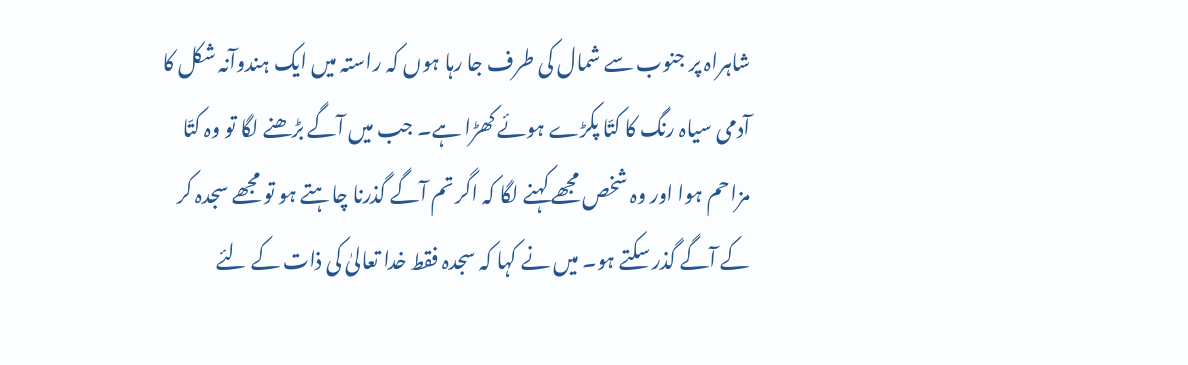شاہراہ پر جنوب سے شمال کی طرف جا رہا ہوں کہ راستہ میں ایک ہندوآنہ شکل کا آدمی سیاہ رنگ کا کتّا پکڑے ہوئے کھڑا ہے۔ جب میں آگے بڑھنے لگا تو وہ کتّا مزاحم ہوا اور وہ شخص مجھے کہنے لگا کہ اگر تم آگے گذرنا چاہتے ہو تو مجھے سجدہ کر کے آگے گذر سکتے ہو۔ میں نے کہا کہ سجدہ فقط خدا تعالیٰ کی ذات کے لئے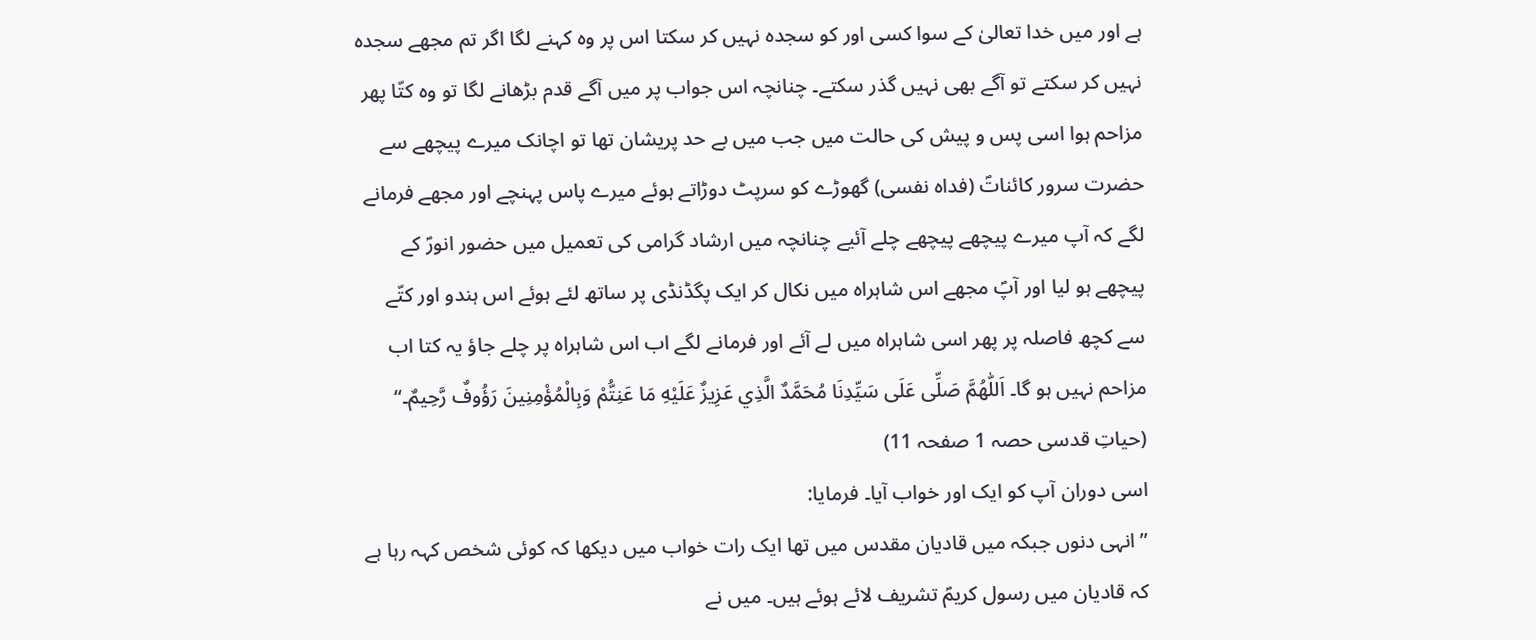ہے اور میں خدا تعالیٰ کے سوا کسی اور کو سجدہ نہیں کر سکتا اس پر وہ کہنے لگا اگر تم مجھے سجدہ نہیں کر سکتے تو آگے بھی نہیں گذر سکتے۔ چنانچہ اس جواب پر میں آگے قدم بڑھانے لگا تو وہ کتّا پھر مزاحم ہوا اسی پس و پیش کی حالت میں جب میں بے حد پریشان تھا تو اچانک میرے پیچھے سے حضرت سرور کائناتؐ (فداہ نفسی) گھوڑے کو سرپٹ دوڑاتے ہوئے میرے پاس پہنچے اور مجھے فرمانے لگے کہ آپ میرے پیچھے پیچھے چلے آئیے چنانچہ میں ارشاد گرامی کی تعمیل میں حضور انورؐ کے پیچھے ہو لیا اور آپؐ مجھے اس شاہراہ میں نکال کر ایک پگڈنڈی پر ساتھ لئے ہوئے اس ہندو اور کتّے سے کچھ فاصلہ پر پھر اسی شاہراہ میں لے آئے اور فرمانے لگے اب اس شاہراہ پر چلے جاؤ یہ کتا اب مزاحم نہیں ہو گا۔ اَللّٰهُمَّ صَلِّى عَلَى سَيِّدِنَا مُحَمَّدٌ الَّذِي عَزِيزٌ عَلَيْهِ مَا عَنِتُّمْ وَبِالْمُؤْمِنِينَ رَؤُوفٌ رَّحِيمٌ۔‘‘
(حیاتِ قدسی حصہ 1 صفحہ 11)
اسی دوران آپ کو ایک اور خواب آیا۔ فرمایا:
’’انہی دنوں جبکہ میں قادیان مقدس میں تھا ایک رات خواب میں دیکھا کہ کوئی شخص کہہ رہا ہے کہ قادیان میں رسول کریمؐ تشریف لائے ہوئے ہیں۔ میں نے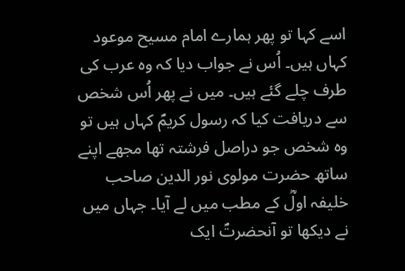اسے کہا تو پھر ہمارے امام مسیح موعود کہاں ہیں۔ اُس نے جواب دیا کہ وہ عرب کی طرف چلے گئے ہیں۔ میں نے پھر اُس شخص سے دریافت کیا کہ رسول کریمؐ کہاں ہیں تو وہ شخص جو دراصل فرشتہ تھا مجھے اپنے ساتھ حضرت مولوی نور الدین صاحب خلیفہ اولؓ کے مطب میں لے آیا۔ جہاں میں نے دیکھا تو آنحضرتؐ ایک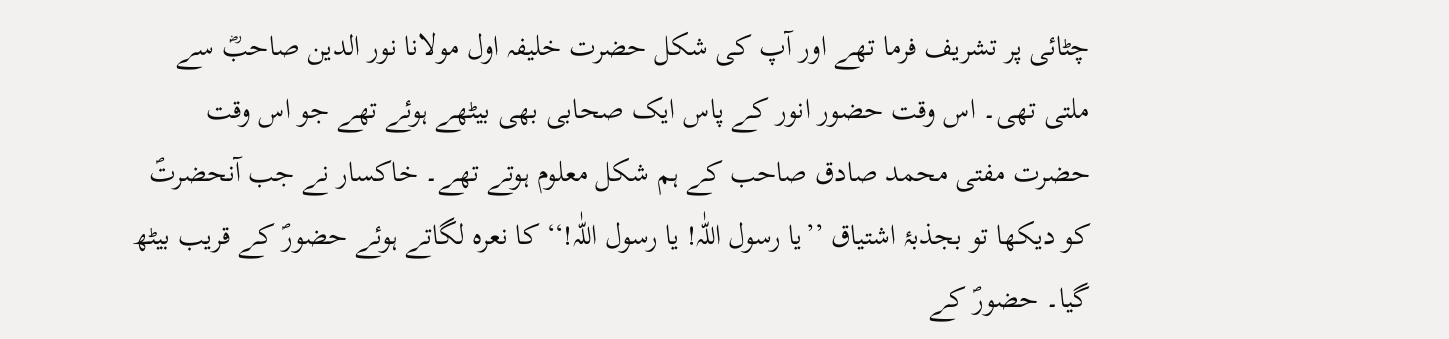چٹائی پر تشریف فرما تھے اور آپ کی شکل حضرت خلیفہ اول مولانا نور الدین صاحبؓ سے ملتی تھی۔ اس وقت حضور انور کے پاس ایک صحابی بھی بیٹھے ہوئے تھے جو اس وقت حضرت مفتی محمد صادق صاحب کے ہم شکل معلوم ہوتے تھے۔ خاکسار نے جب آنحضرتؐ کو دیکھا تو بجذبۂ اشتیاق ’’یا رسول اللّٰہ! یا رسول اللّٰہ!‘‘ کا نعرہ لگاتے ہوئے حضورؐ کے قریب بیٹھ گیا۔ حضورؐ کے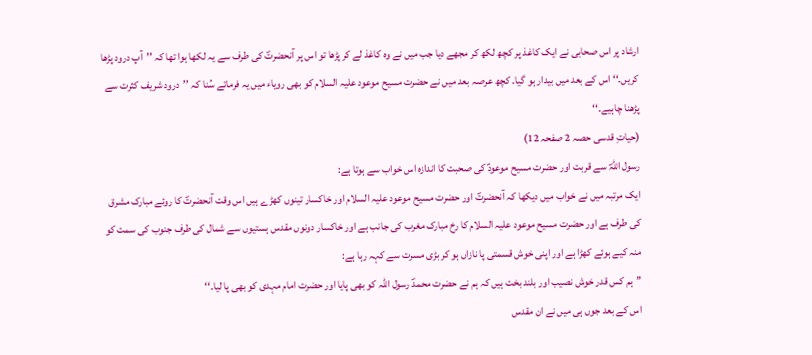ارشاد پر اس صحابی نے ایک کاغذ پر کچھ لکھ کر مجھے دیا جب میں نے وہ کاغذ لے کر پڑھا تو اس پر آنحضرتؐ کی طرف سے یہ لکھا ہوا تھا کہ ’’آپ درود پڑھا کریں۔‘‘ اس کے بعد میں بیدار ہو گیا۔ کچھ عرصہ بعد میں نے حضرت مسیح موعود علیہ السلام کو بھی رویاء میں یہ فرماتے سُنا کہ ’’درود شریف کثرت سے پڑھنا چاہیے۔‘‘
(حیاتِ قدسی حصہ 2 صفحہ 12)
رسول اللہؐ سے قربت اور حضرت مسیح موعودؑ کی صحبت کا اندازہ اس خواب سے ہوتا ہے:
ایک مرتبہ میں نے خواب میں دیکھا کہ آنحضرتؐ اور حضرت مسیح موعود علیہ السلام اور خاکسار تینوں کھڑے ہیں اس وقت آنحضرتؐ کا روئے مبارک مشرق کی طرف ہے اور حضرت مسیح موعود علیہ السلام کا رخ مبارک مغرب کی جانب ہے اور خاکسار دونوں مقدس ہستیوں سے شمال کی طرف جنوب کی سمت کو منہ کیے ہوئے کھڑا ہے اور اپنی خوش قسمتی پا نازاں ہو کر بڑی مسرت سے کہہ رہا ہے:
’’ہم کس قدر خوش نصیب اور بلند بخت ہیں کہ ہم نے حضرت محمدؐ رسول اللہ کو بھی پایا اور حضرت امام مہدی کو بھی پا لیا۔‘‘
اس کے بعد جوں ہی میں نے ان مقدس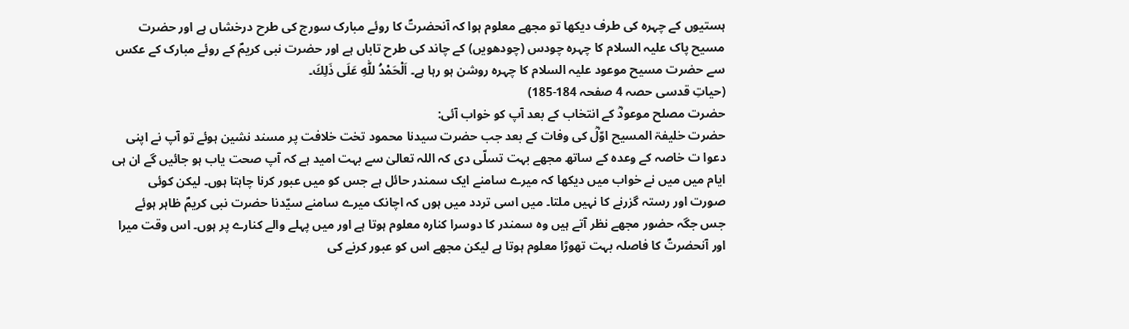ہستیوں کے چہرہ کی طرف دیکھا تو مجھے معلوم ہوا کہ آنحضرتؐ کا روئے مبارک سورج کی طرح درخشاں ہے اور حضرت مسیح پاک علیہ السلام کا چہرہ چودس (چودھویں) کے چاند کی طرح تاباں ہے اور حضرت نبی کریمؐ کے روئے مبارک کے عکس سے حضرت مسیح موعود علیہ السلام کا چہرہ روشن ہو رہا ہے۔ اَلْحَمْدُ للّٰهِ عَلَى ذَلِكَ۔
(حیاتِ قدسی حصہ 4 صفحہ 184-185)
حضرت مصلح موعودؓ کے انتخاب کے بعد آپ کو خواب آئی:
حضرت خلیفۃ المسیح اوّلؓ کی وفات کے بعد جب حضرت سیدنا محمود تخت خلافت پر مسند نشین ہوئے تو آپ نے اپنی دعوا ت خاصہ کے وعدہ کے ساتھ مجھے بہت تسلّی دی کہ اللہ تعالیٰ سے بہت امید ہے کہ آپ صحت یاب ہو جائیں گے ان ہی ایام میں میں نے خواب میں دیکھا کہ میرے سامنے ایک سمندر حائل ہے جس کو میں عبور کرنا چاہتا ہوں۔ لیکن کوئی صورت اور رستہ گزرنے کا نہیں ملتا۔ میں اسی تردد میں ہوں کہ اچانک میرے سامنے سیّدنا حضرت نبی کریمؐ ظاہر ہوئے جس جگہ حضور مجھے نظر آتے ہیں وہ سمندر کا دوسرا کنارہ معلوم ہوتا ہے اور میں پہلے والے کنارے پر ہوں۔ اس وقت میرا اور آنحضرتؐ کا فاصلہ بہت تھوڑا معلوم ہوتا ہے لیکن مجھے اس کو عبور کرنے کی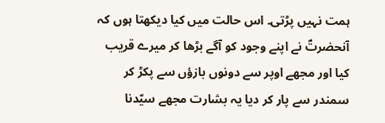ہمت نہیں پڑتی۔ اس حالت میں کیا دیکھتا ہوں کہ آنحضرتؐ نے اپنے وجود کو آگے بڑھا کر میرے قریب کیا اور مجھے اوپر سے دونوں بازؤں سے پکڑ کر سمندر سے پار کر دیا یہ بشارت مجھے سیّدنا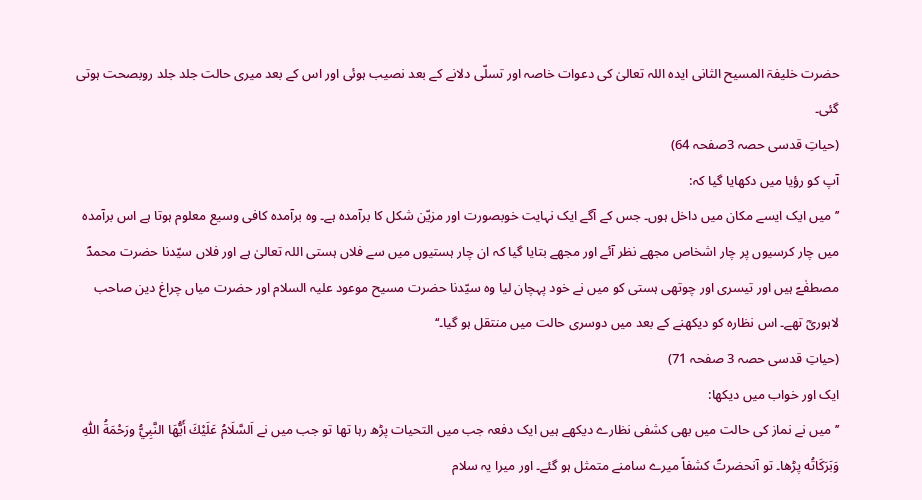حضرت خلیفۃ المسیح الثانی ایدہ اللہ تعالیٰ کی دعوات خاصہ اور تسلّی دلانے کے بعد نصیب ہوئی اور اس کے بعد میری حالت جلد جلد روبصحت ہوتی گئی۔
(حیاتِ قدسی حصہ 3صفحہ 64)
آپ کو رؤیا میں دکھایا گیا کہ:
’’میں ایک ایسے مکان میں داخل ہوں۔ جس کے آگے ایک نہایت خوبصورت اور مزیّن شکل کا برآمدہ ہے۔ وہ برآمدہ کافی وسیع معلوم ہوتا ہے اس برآمدہ میں چار کرسیوں پر چار اشخاص مجھے نظر آئے اور مجھے بتایا گیا کہ ان چار ہستیوں میں سے فلاں ہستی اللہ تعالیٰ ہے اور فلاں سیّدنا حضرت محمدؐ مصطفٰےؐ ہیں اور تیسری اور چوتھی ہستی کو میں نے خود پہچان لیا وہ سیّدنا حضرت مسیح موعود علیہ السلام اور حضرت میاں چراغ دین صاحب لاہوریؓ تھے۔ اس نظارہ کو دیکھنے کے بعد میں دوسری حالت میں منتقل ہو گیا۔‘‘
(حیاتِ قدسی حصہ 3 صفحہ 71)
ایک اور خواب میں دیکھا:
’’میں نے نماز کی حالت میں بھی کشفی نظارے دیکھے ہیں ایک دفعہ جب میں التحیات پڑھ رہا تھا تو جب میں نے اَلسَّلَامُ عَلَيْكَ أَيُّهَا النَّبِيُّ ورَحْمَةُ اللّٰهِ وَبَرَكَاتُه پڑھا۔ تو آنحضرتؐ کشفاً میرے سامنے متمثل ہو گئے۔ اور میرا یہ سلام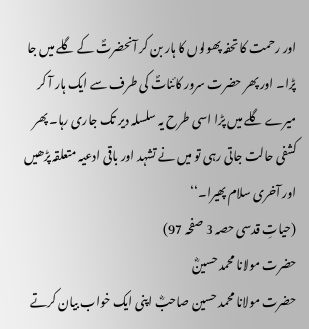اور رحمت کا تحفہ پھولوں کا ہار بن کر آنحضرتؐ کے گلے میں جا پڑا۔ اور پھر حضرت سرور کائناتؐ کی طرف سے ایک ہار آ کر میرے گلے میں پڑا اسی طرح یہ سلسلہ دیر تک جاری رہا۔ پھر کشفی حالت جاتی رہی تو میں نے تشہد اور باقی ادعیہ متعلقہ پڑھیں اور آخری سلام پھیرا۔‘‘
(حیاتِ قدسی حصہ 3 صفحہ 97)
حضرت مولانا محمد حسینؓ
حضرت مولانا محمد حسین صاحبؓ اپنی ایک خواب بیان کرتے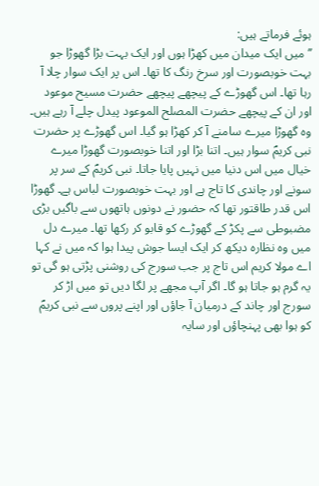ہوئے فرماتے ہیں:
’’میں ایک میدان میں کھڑا ہوں اور ایک بہت بڑا گھوڑا جو بہت خوبصورت اور سرخ رنگ کا تھا۔ اس پر ایک سوار چلا آ رہا تھا۔ اس گھوڑے کے پیچھے پیچھے حضرت مسیح موعود اور ان کے پیچھے حضرت المصلح الموعود پیدل چلے آ رہے ہیں۔ وہ گھوڑا میرے سامنے آ کر کھڑا ہو گیا۔ اس گھوڑے پر حضرت نبی کریمؐ سوار ہیں۔ اتنا بڑا اور اتنا خوبصورت گھوڑا میرے خیال میں اس دنیا میں نہیں پایا جاتا۔ نبی کریمؐ کے سر پر سونے اور چاندی کا تاج ہے اور بہت خوبصورت لباس ہے۔ گھوڑا اس قدر طاقتور تھا کہ حضور نے دونوں ہاتھوں سے باگیں بڑی مضبوطی سے پکڑ کے گھوڑے کو قابو کر رکھا تھا۔ میرے دل میں وہ نظارہ دیکھ کر ایک ایسا جوش پیدا ہوا کہ میں نے کہا اے مولا کریم اس تاج پر جب سورج کی روشنی پڑتی ہو گی تو یہ گرم ہو جاتا ہو گا۔ اگر آپ مجھے پر لگا دیں تو میں اڑ کر سورج اور چاند کے درمیان آ جاؤں اور اپنے پروں سے نبی کریمؐ کو ہوا بھی پہنچاؤں اور سایہ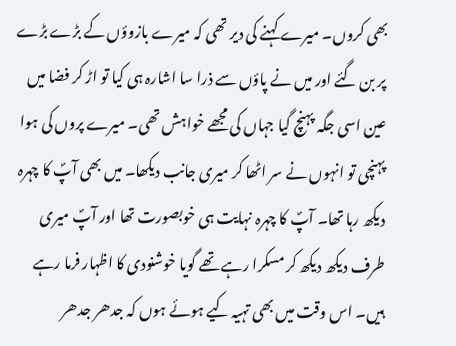بھی کروں۔ میرے کہنے کی دیر تھی کہ میرے بازوؤں کے بڑے بڑے پر بن گئے اور میں نے پاؤں سے ذرا سا اشارہ ہی کیا تو اڑ کر فضا میں عین اسی جگہ پہنچ گیا جہاں کی مجھے خواہش تھی۔ میرے پروں کی ہوا پہنچی تو انہوں نے سر اٹھا کر میری جانب دیکھا۔ میں بھی آپؐ کا چہرہ دیکھ رہا تھا۔ آپؐ کا چہرہ نہایت ہی خوبصورت تھا اور آپؐ میری طرف دیکھ دیکھ کر مسکرا رہے تھے گویا خوشنودی کا اظہار فرما رہے ہیں۔ اس وقت میں بھی تہیہ کیے ہوئے ہوں کہ جدھر جدھر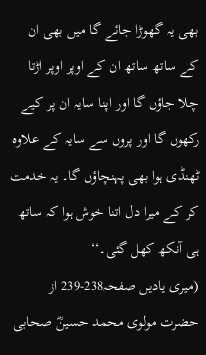بھی یہ گھوڑا جائے گا میں بھی ان کے ساتھ ساتھ ان کے اوپر اوپر اڑتا چلا جاؤں گا اور اپنا سایہ ان پر کیے رکھوں گا اور پروں سے سایہ کے علاوہ ٹھنڈی ہوا بھی پہنچاؤں گا۔ یہ خدمت کر کے میرا دل اتنا خوش ہوا کہ ساتھ ہی آنکھ کھل گئی۔‘‘
(میری یادیں صفحہ238-239 از حضرت مولوی محمد حسینؓ صحابی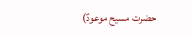حضرت مسیح موعودؑ)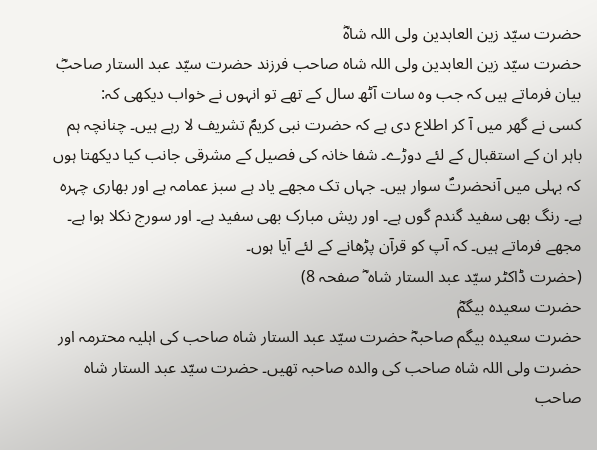حضرت سیّد زین العابدین ولی اللہ شاہؓ
حضرت سیّد زین العابدین ولی اللہ شاہ صاحب فرزند حضرت سیّد عبد الستار صاحبؓ بیان فرماتے ہیں کہ جب وہ سات آٹھ سال کے تھے تو انہوں نے خواب دیکھی کہ:
کسی نے گھر میں آ کر اطلاع دی ہے کہ حضرت نبی کریمؐ تشریف لا رہے ہیں۔ چنانچہ ہم باہر ان کے استقبال کے لئے دوڑے۔ شفا خانہ کی فصیل کے مشرقی جانب کیا دیکھتا ہوں کہ بہلی میں آنحضرتؐ سوار ہیں۔ جہاں تک مجھے یاد ہے سبز عمامہ ہے اور بھاری چہرہ ہے۔ رنگ بھی سفید گندم گوں ہے۔ اور ریش مبارک بھی سفید ہے۔ اور سورج نکلا ہوا ہے۔ مجھے فرماتے ہیں۔ کہ آپ کو قرآن پڑھانے کے لئے آیا ہوں۔
(حضرت ڈاکٹر سیّد عبد الستار شاہ ؓ صفحہ 8)
حضرت سعیدہ بیگمؓ
حضرت سعیدہ بیگم صاحبہؓ حضرت سیّد عبد الستار شاہ صاحب کی اہلیہ محترمہ اور حضرت ولی اللہ شاہ صاحب کی والدہ صاحبہ تھیں۔ حضرت سیّد عبد الستار شاہ صاحب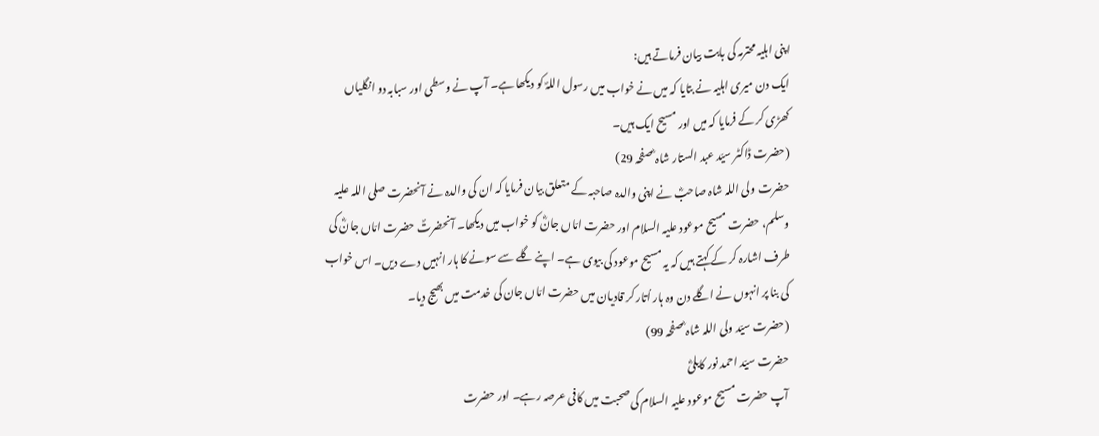اپنی اہلیہ محترمہ کی بابت بیان فرماتے ہیں:
ایک دن میری اہلیہ نے بتایا کہ میں نے خواب میں رسول اللہؐ کو دیکھا ہے۔ آپ نے وسطی اور سبابہ دو انگلیاں کھڑی کر کے فرمایا کہ میں اور مسیح ایک ہیں۔
(حضرت ڈاکٹر سیّد عبد الستار شاہ ؓ صفحہ 29)
حضرت ولی اللہ شاہ صاحبؓ نے اپنی والدہ صاحبہ کے متعلق بیان فرمایا کہ ان کی والدہ نے آنحضرت صلی اللہ علیہ وسلم، حضرت مسیح موعود علیہ السلام اور حضرت امّاں جانؓ کو خواب میں دیکھا۔ آنحضرتؐ حضرت امّاں جانؓ کی طرف اشارہ کر کے کہتے ہیں کہ یہ مسیح موعود کی بیوی ہے۔ اپنے گلے سے سونے کا ہار انہیں دے دیں۔ اس خواب کی بنا پر انہوں نے اگلے دن وہ ہار اُتار کر قادیان میں حضرت امّاں جان کی خدمت میں بھیج دیا۔
(حضرت سیّد ولی اللہ شاہ ؓ صفحہ 99)
حضرت سیّد احمد نور کابلیؓ
آپ حضرت مسیح موعود علیہ السلام کی صحبت میں کافی عرصہ رہے۔ اور حضرت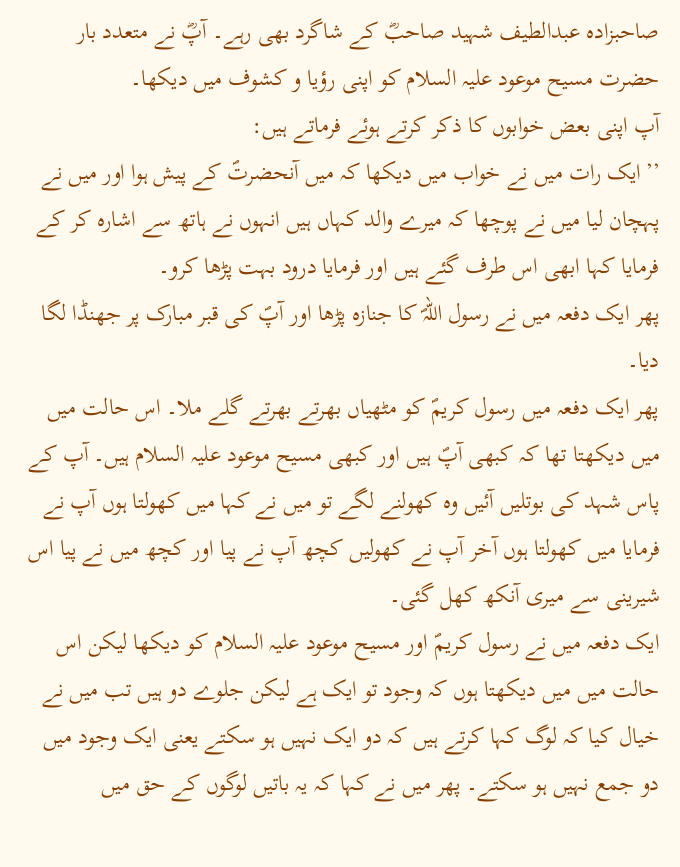صاحبزادہ عبدالطیف شہید صاحبؓ کے شاگرد بھی رہے۔ آپؓ نے متعدد بار حضرت مسیح موعود علیہ السلام کو اپنی رؤیا و کشوف میں دیکھا۔
آپ اپنی بعض خوابوں کا ذکر کرتے ہوئے فرماتے ہیں:
’’ایک رات میں نے خواب میں دیکھا کہ میں آنحضرتؐ کے پیش ہوا اور میں نے پہچان لیا میں نے پوچھا کہ میرے والد کہاں ہیں انہوں نے ہاتھ سے اشارہ کر کے فرمایا کہا ابھی اس طرف گئے ہیں اور فرمایا درود بہت پڑھا کرو۔
پھر ایک دفعہ میں نے رسول اللہؐ کا جنازہ پڑھا اور آپؐ کی قبر مبارک پر جھنڈا لگا دیا۔
پھر ایک دفعہ میں رسول کریمؐ کو مٹھیاں بھرتے بھرتے گلے ملا۔ اس حالت میں میں دیکھتا تھا کہ کبھی آپؐ ہیں اور کبھی مسیح موعود علیہ السلام ہیں۔ آپ کے پاس شہد کی بوتلیں آئیں وہ کھولنے لگے تو میں نے کہا میں کھولتا ہوں آپ نے فرمایا میں کھولتا ہوں آخر آپ نے کھولیں کچھ آپ نے پیا اور کچھ میں نے پیا اس شیرینی سے میری آنکھ کھل گئی۔
ایک دفعہ میں نے رسول کریمؐ اور مسیح موعود علیہ السلام کو دیکھا لیکن اس حالت میں میں دیکھتا ہوں کہ وجود تو ایک ہے لیکن جلوے دو ہیں تب میں نے خیال کیا کہ لوگ کہا کرتے ہیں کہ دو ایک نہیں ہو سکتے یعنی ایک وجود میں دو جمع نہیں ہو سکتے۔ پھر میں نے کہا کہ یہ باتیں لوگوں کے حق میں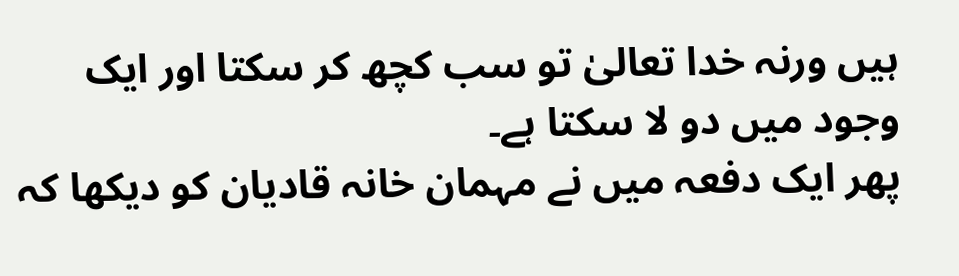ہیں ورنہ خدا تعالیٰ تو سب کچھ کر سکتا اور ایک وجود میں دو لا سکتا ہے۔
پھر ایک دفعہ میں نے مہمان خانہ قادیان کو دیکھا کہ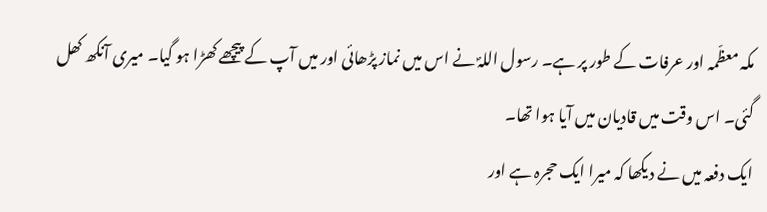مکہ معظّمہ اور عرفات کے طور پر ہے۔ رسول اللہؐ نے اس میں نماز پڑھائی اور میں آپ کے پیچھے کھڑا ہو گیا۔ میری آنکھ کھل گئی۔ اس وقت میں قادیان میں آیا ہوا تھا۔
ایک دفعہ میں نے دیکھا کہ میرا ایک حجرہ ہے اور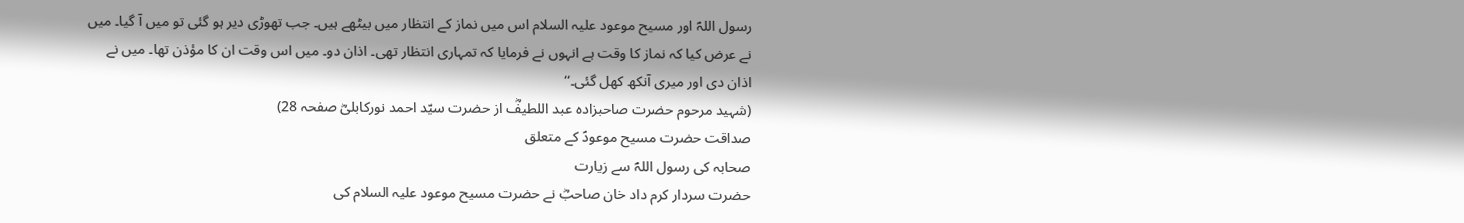رسول اللہؐ اور مسیح موعود علیہ السلام اس میں نماز کے انتظار میں بیٹھے ہیں۔ جب تھوڑی دیر ہو گئی تو میں آ گیا۔ میں نے عرض کیا کہ نماز کا وقت ہے انہوں نے فرمایا کہ تمہاری انتظار تھی۔ اذان دو۔ میں اس وقت ان کا مؤذن تھا۔ میں نے اذان دی اور میری آنکھ کھل گئی۔‘‘
(شہید مرحوم حضرت صاحبزادہ عبد اللطیفؓ از حضرت سیّد احمد نورکابلیؓ صفحہ 28)
صداقت حضرت مسیح موعودؑ کے متعلق
صحابہ کی رسول اللہؐ سے زیارت
حضرت سردار کرم داد خان صاحبؓ نے حضرت مسیح موعود علیہ السلام کی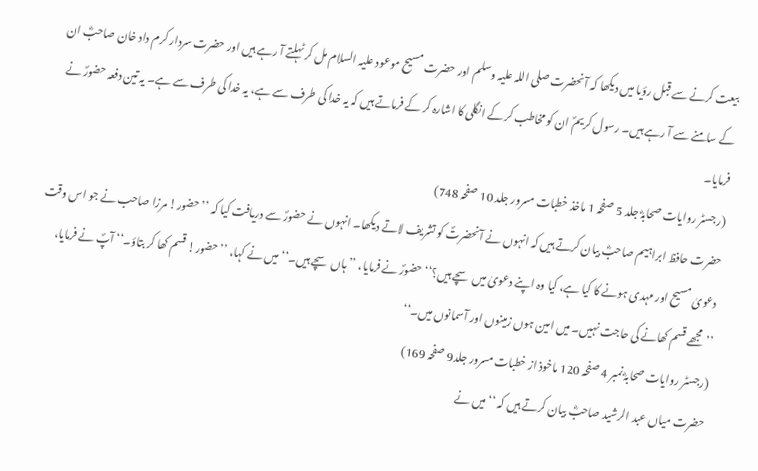بیعت کرنے سے قبل رؤیا میں دیکھا کہ آنحضرت صلی اللہ علیہ وسلم اور حضرت مسیح موعود علیہ السلام مل کر ٹہلتے آ رہے ہیں اور حضرت سردار کرم داد خان صاحبؓ ان کے سامنے سے آ رہے ہیں۔ رسول کریمؐ ان کو مخاطب کر کے انگلی کا اشارہ کر کے فرماتے ہیں کہ یہ خدا کی طرف سے ہے، یہ خدا کی طرف سے ہے۔ یہ تین دفعہ حضورؐ نے فرمایا۔
(رجسٹر روایات صحابہؓ جلد 5 صفحہ 1 ماخذ خطبات مسرور جلد 10 صفحہ 748)
حضرت حافظ ابراہیم صاحبؓ بیان کرتے ہیں کہ انہوں نے آنحضرتؐ کو تشریف لاتے دیکھا۔ انہوں نے حضورؐ سے دریافت کیا کہ ’’حضور! مرزا صاحب نے جو اس وقت دعویٰ مسیح اور مہدی ہونے کا کیا ہے، کیا وہ اپنے دعویٰ میں سچے ہیں؟‘‘ حضورؐ نے فرمایا، ’’ہاں سچے ہیں۔‘‘ میں نے کہا، ’’حضور! قسم کھا کر بتاؤ۔‘‘ آپؐ نے فرمایا، ’’مجھے قسم کھانے کی حاجت نہیں۔ میں امین ہوں زمینوں اور آسمانوں میں۔‘‘
(رجسٹر روایات صحابہؓ نمبر 4 صفحہ 120 ماخوذ از خطبات مسرور جلد9 صفحہ 169)
حضرت میاں عبد الرشید صاحبؓ بیان کرتے ہیں کہ ‘‘میں نے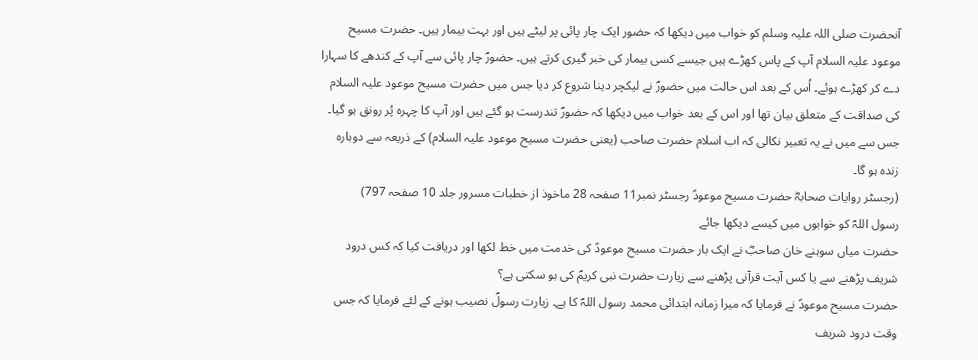آنحضرت صلی اللہ علیہ وسلم کو خواب میں دیکھا کہ حضور ایک چار پائی پر لیٹے ہیں اور بہت بیمار ہیں۔ حضرت مسیح موعود علیہ السلام آپ کے پاس کھڑے ہیں جیسے کسی بیمار کی خبر گیری کرتے ہیں۔ حضورؐ چار پائی سے آپ کے کندھے کا سہارا دے کر کھڑے ہوئے۔ اُس کے بعد اس حالت میں حضورؐ نے لیکچر دینا شروع کر دیا جس میں حضرت مسیح موعود علیہ السلام کی صداقت کے متعلق بیان تھا اور اس کے بعد خواب میں دیکھا کہ حضورؐ تندرست ہو گئے ہیں اور آپ کا چہرہ پُر رونق ہو گیا۔ جس سے میں نے یہ تعبیر نکالی کہ اب اسلام حضرت صاحب (یعنی حضرت مسیح موعود علیہ السلام) کے ذریعہ سے دوبارہ زندہ ہو گا۔
(رجسٹر روایات صحابہؓ حضرت مسیح موعودؑ رجسٹر نمبر11 صفحہ 28 ماخوذ از خطبات مسرور جلد 10 صفحہ 797)
رسول اللہؐ کو خوابوں میں کیسے دیکھا جائے
حضرت میاں سوہنے خان صاحبؓ نے ایک بار حضرت مسیح موعودؑ کی خدمت میں خط لکھا اور دریافت کیا کہ کس درود شریف پڑھنے سے یا کس آیت قرآنی پڑھنے سے زیارت حضرت نبی کریمؐ کی ہو سکتی ہے؟
حضرت مسیح موعودؑ نے فرمایا کہ میرا زمانہ ابتدائی محمد رسول اللہؐ کا ہے۔ زیارت رسولؐ نصیب ہونے کے لئے فرمایا کہ جس وقت درود شریف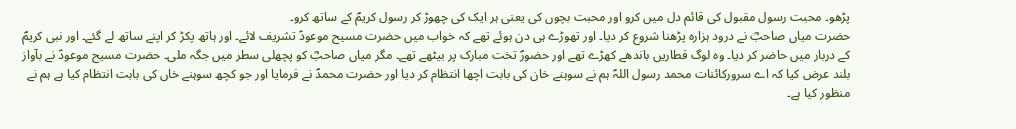پڑھو۔ محبت رسول مقبول کی قائم دل میں کرو اور محبت بچوں کی یعنی ہر ایک کی چھوڑ کر رسول کریمؐ کے ساتھ کرو۔
حضرت میاں صاحبؓ نے درود ہزارہ پڑھنا شروع کر دیا۔ اور تھوڑے ہی دن ہوئے تھے کہ خواب میں حضرت مسیح موعودؑ تشریف لائے۔ اور ہاتھ پکڑ کر اپنے ساتھ لے گئے۔ اور نبی کریمؐ کے دربار میں حاضر کر دیا۔ وہ لوگ قطاریں باندھے کھڑے تھے اور حضورؐ تخت مبارک پر بیٹھے تھے۔ مگر میاں صاحبؓ کو پچھلی سطر میں جگہ ملی۔ حضرت مسیح موعودؑ نے بآواز بلند عرض کیا کہ اے سرورکائنات محمد رسول اللہؐ ہم نے سوہنے خان کی بابت اچھا انتظام کر دیا اور حضرت محمدؐ نے فرمایا اور جو کچھ سوہنے خاں کی بابت انتظام کیا ہے ہم نے منظور کیا ہے۔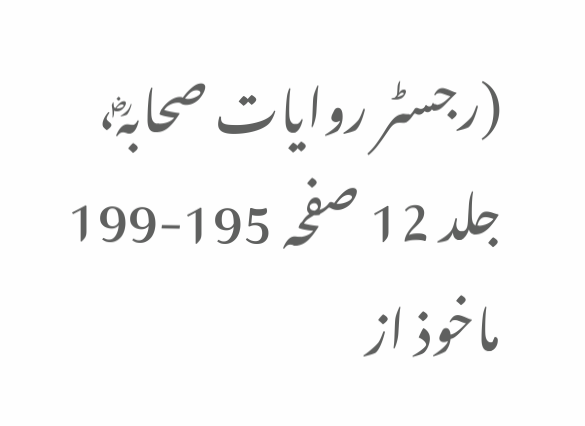(رجسٹر روایات صحابہؓ، جلد 12 صفحہ 195-199 ماخوذ از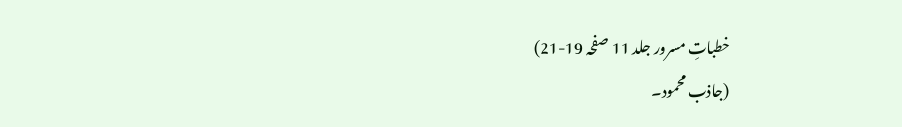خطباتِ مسرور جلد 11 صفحہ 19-21)
(جاذب محمود۔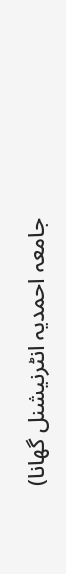جامعہ احمدیہ انٹرنیشنل گھانا)